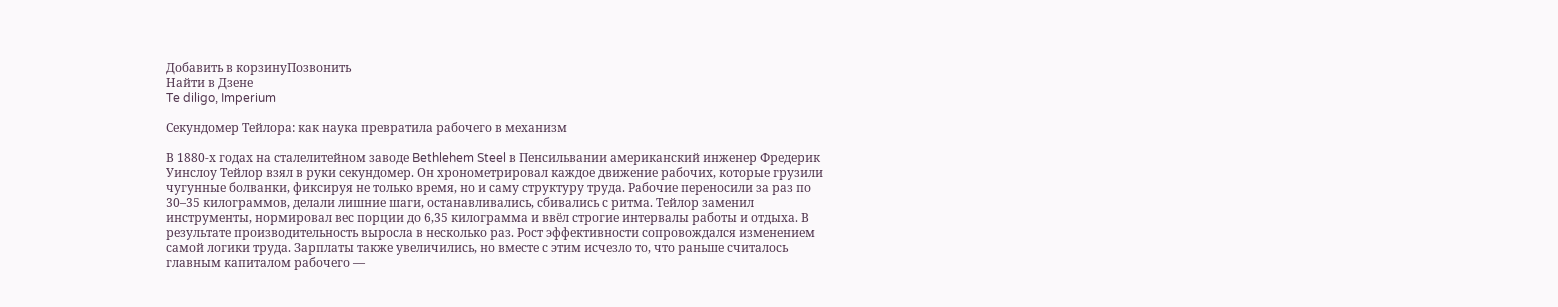Добавить в корзинуПозвонить
Найти в Дзене
Te diligo, Imperium

Секундомер Тейлора: как наука превратила рабочего в механизм

В 1880-х годах на сталелитейном заводе Bethlehem Steel в Пенсильвании американский инженер Фредерик Уинслоу Тейлор взял в руки секундомер. Он хронометрировал каждое движение рабочих, которые грузили чугунные болванки, фиксируя не только время, но и саму структуру труда. Рабочие переносили за раз по 30–35 килограммов, делали лишние шаги, останавливались, сбивались с ритма. Тейлор заменил инструменты, нормировал вес порции до 6,35 килограмма и ввёл строгие интервалы работы и отдыха. В результате производительность выросла в несколько раз. Рост эффективности сопровождался изменением самой логики труда. Зарплаты также увеличились, но вместе с этим исчезло то, что раньше считалось главным капиталом рабочего —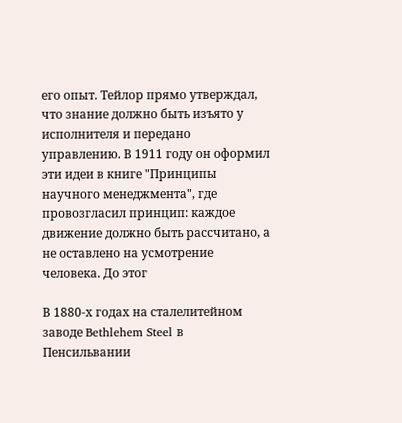его опыт. Тейлор прямо утверждал, что знание должно быть изъято у исполнителя и передано управлению. В 1911 году он оформил эти идеи в книге "Принципы научного менеджмента", где провозгласил принцип: каждое движение должно быть рассчитано, а не оставлено на усмотрение человека. До этог

В 1880-х годах на сталелитейном заводе Bethlehem Steel в Пенсильвании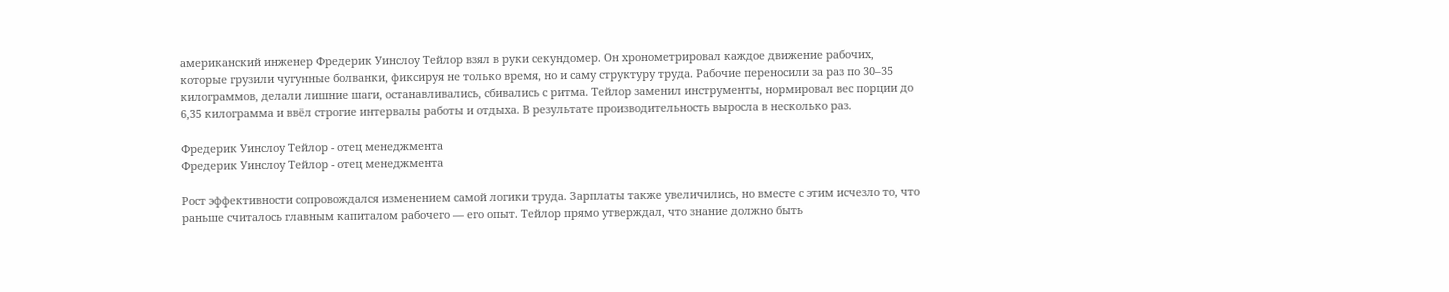американский инженер Фредерик Уинслоу Тейлор взял в руки секундомер. Он хронометрировал каждое движение рабочих, которые грузили чугунные болванки, фиксируя не только время, но и саму структуру труда. Рабочие переносили за раз по 30–35 килограммов, делали лишние шаги, останавливались, сбивались с ритма. Тейлор заменил инструменты, нормировал вес порции до 6,35 килограмма и ввёл строгие интервалы работы и отдыха. В результате производительность выросла в несколько раз.

Фредерик Уинслоу Тейлор - отец менеджмента
Фредерик Уинслоу Тейлор - отец менеджмента

Рост эффективности сопровождался изменением самой логики труда. Зарплаты также увеличились, но вместе с этим исчезло то, что раньше считалось главным капиталом рабочего — его опыт. Тейлор прямо утверждал, что знание должно быть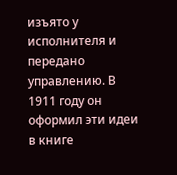изъято у исполнителя и передано управлению. В 1911 году он оформил эти идеи в книге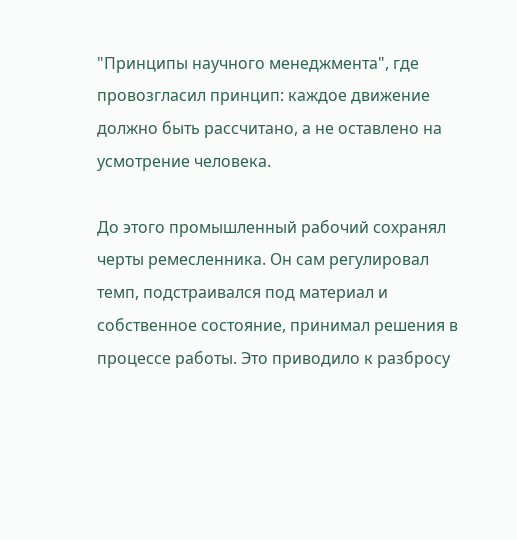"Принципы научного менеджмента", где провозгласил принцип: каждое движение должно быть рассчитано, а не оставлено на усмотрение человека.

До этого промышленный рабочий сохранял черты ремесленника. Он сам регулировал темп, подстраивался под материал и собственное состояние, принимал решения в процессе работы. Это приводило к разбросу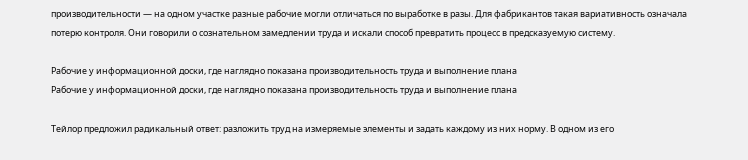производительности — на одном участке разные рабочие могли отличаться по выработке в разы. Для фабрикантов такая вариативность означала потерю контроля. Они говорили о сознательном замедлении труда и искали способ превратить процесс в предсказуемую систему.

Рабочие у информационной доски, где наглядно показана производительность труда и выполнение плана
Рабочие у информационной доски, где наглядно показана производительность труда и выполнение плана

Тейлор предложил радикальный ответ: разложить труд на измеряемые элементы и задать каждому из них норму. В одном из его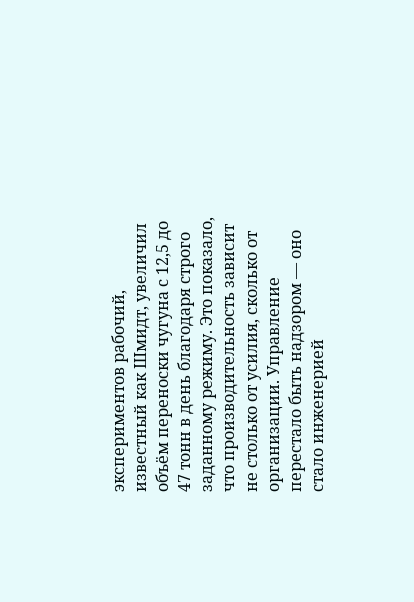экспериментов рабочий, известный как Шмидт, увеличил объём переноски чугуна с 12,5 до 47 тонн в день благодаря строго заданному режиму. Это показало, что производительность зависит не столько от усилия, сколько от организации. Управление перестало быть надзором — оно стало инженерией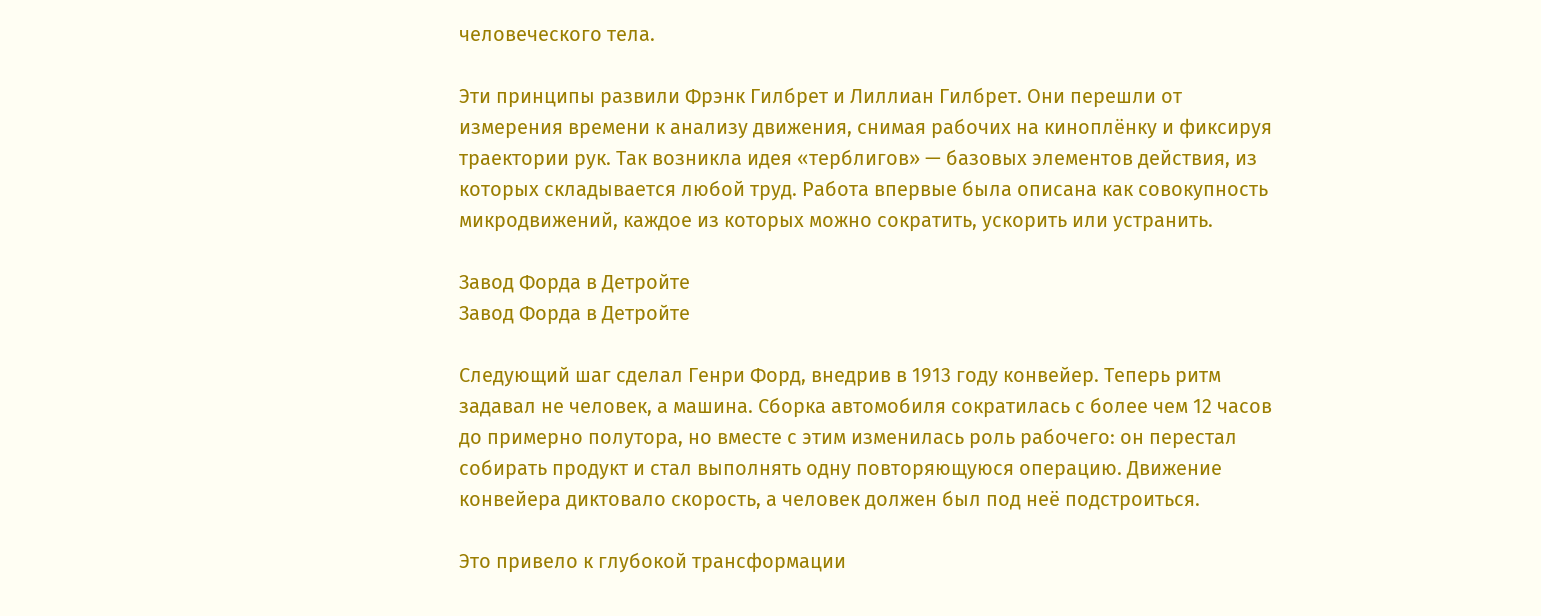человеческого тела.

Эти принципы развили Фрэнк Гилбрет и Лиллиан Гилбрет. Они перешли от измерения времени к анализу движения, снимая рабочих на киноплёнку и фиксируя траектории рук. Так возникла идея «терблигов» — базовых элементов действия, из которых складывается любой труд. Работа впервые была описана как совокупность микродвижений, каждое из которых можно сократить, ускорить или устранить.

Завод Форда в Детройте
Завод Форда в Детройте

Следующий шаг сделал Генри Форд, внедрив в 1913 году конвейер. Теперь ритм задавал не человек, а машина. Сборка автомобиля сократилась с более чем 12 часов до примерно полутора, но вместе с этим изменилась роль рабочего: он перестал собирать продукт и стал выполнять одну повторяющуюся операцию. Движение конвейера диктовало скорость, а человек должен был под неё подстроиться.

Это привело к глубокой трансформации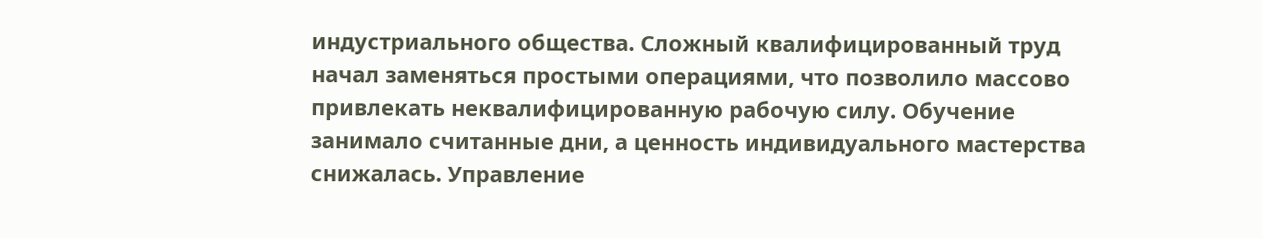индустриального общества. Сложный квалифицированный труд начал заменяться простыми операциями, что позволило массово привлекать неквалифицированную рабочую силу. Обучение занимало считанные дни, а ценность индивидуального мастерства снижалась. Управление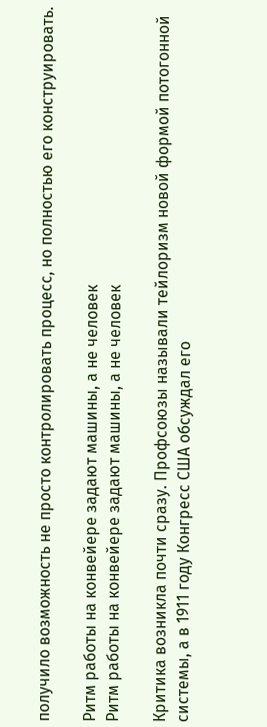получило возможность не просто контролировать процесс, но полностью его конструировать.

Ритм работы на конвейере задают машины, а не человек
Ритм работы на конвейере задают машины, а не человек

Критика возникла почти сразу. Профсоюзы называли тейлоризм новой формой потогонной системы, а в 1911 году Конгресс США обсуждал его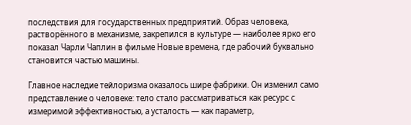последствия для государственных предприятий. Образ человека, растворённого в механизме, закрепился в культуре — наиболее ярко его показал Чарли Чаплин в фильме Новые времена, где рабочий буквально становится частью машины.

Главное наследие тейлоризма оказалось шире фабрики. Он изменил само представление о человеке: тело стало рассматриваться как ресурс с измеримой эффективностью, а усталость — как параметр,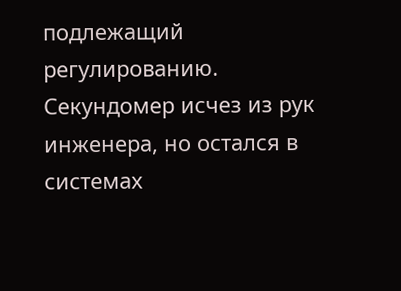подлежащий регулированию. Секундомер исчез из рук инженера, но остался в системах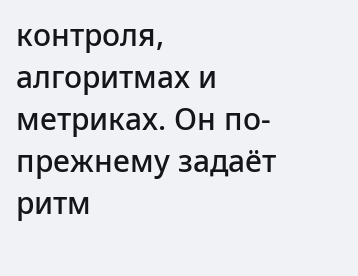контроля, алгоритмах и метриках. Он по-прежнему задаёт ритм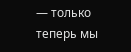— только теперь мы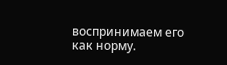воспринимаем его как норму.